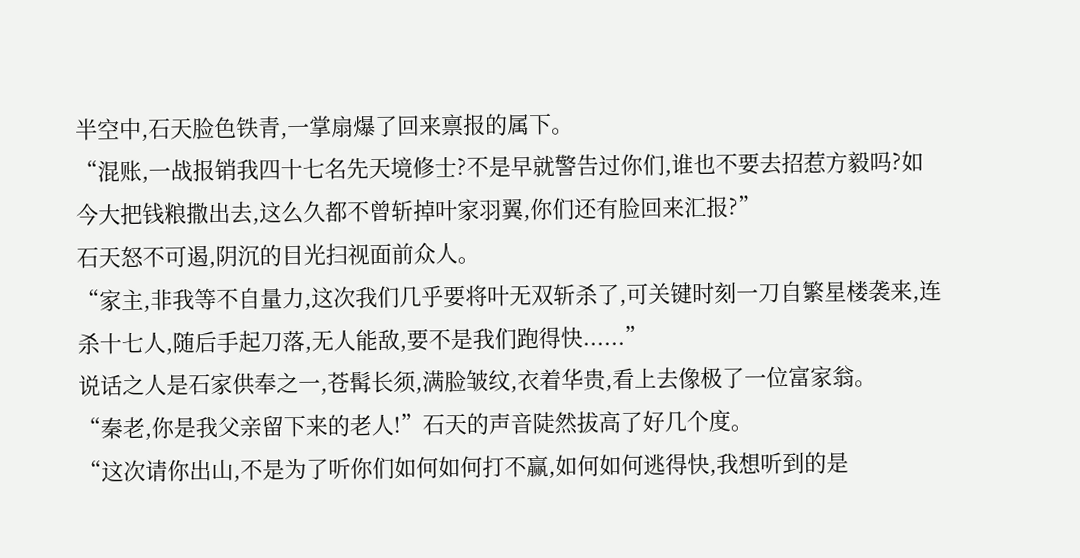半空中,石天脸色铁青,一掌扇爆了回来禀报的属下。
“混账,一战报销我四十七名先天境修士?不是早就警告过你们,谁也不要去招惹方毅吗?如今大把钱粮撒出去,这么久都不曾斩掉叶家羽翼,你们还有脸回来汇报?”
石天怒不可遏,阴沉的目光扫视面前众人。
“家主,非我等不自量力,这次我们几乎要将叶无双斩杀了,可关键时刻一刀自繁星楼袭来,连杀十七人,随后手起刀落,无人能敌,要不是我们跑得快......”
说话之人是石家供奉之一,苍髯长须,满脸皱纹,衣着华贵,看上去像极了一位富家翁。
“秦老,你是我父亲留下来的老人!”石天的声音陡然拔高了好几个度。
“这次请你出山,不是为了听你们如何如何打不赢,如何如何逃得快,我想听到的是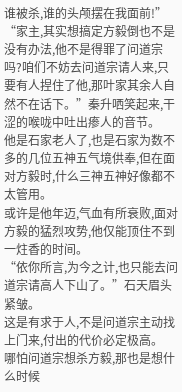谁被杀,谁的头颅摆在我面前!”
“家主,其实想搞定方毅倒也不是没有办法,他不是得罪了问道宗吗?咱们不妨去问道宗请人来,只要有人捏住了他,那叶家其余人自然不在话下。”秦升哂笑起来,干涩的喉咙中吐出瘆人的音节。
他是石家老人了,也是石家为数不多的几位五神五气境供奉,但在面对方毅时,什么三神五神好像都不太管用。
或许是他年迈,气血有所衰败,面对方毅的猛烈攻势,他仅能顶住不到一炷香的时间。
“依你所言,为今之计,也只能去问道宗请高人下山了。”石天眉头紧皱。
这是有求于人,不是问道宗主动找上门来,付出的代价必定极高。
哪怕问道宗想杀方毅,那也是想什么时候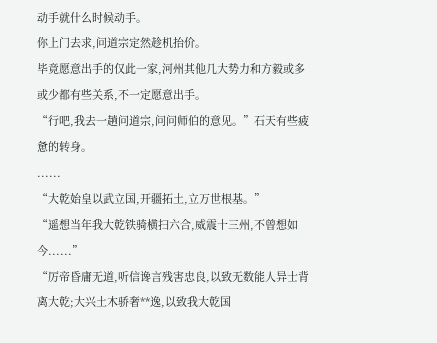动手就什么时候动手。
你上门去求,问道宗定然趁机抬价。
毕竟愿意出手的仅此一家,河州其他几大势力和方毅或多或少都有些关系,不一定愿意出手。
“行吧,我去一趟问道宗,问问师伯的意见。”石天有些疲惫的转身。
......
“大乾始皇以武立国,开疆拓土,立万世根基。”
“遥想当年我大乾铁骑横扫六合,威震十三州,不曾想如今......”
“厉帝昏庸无道,听信谗言残害忠良,以致无数能人异士背离大乾;大兴土木骄奢**逸,以致我大乾国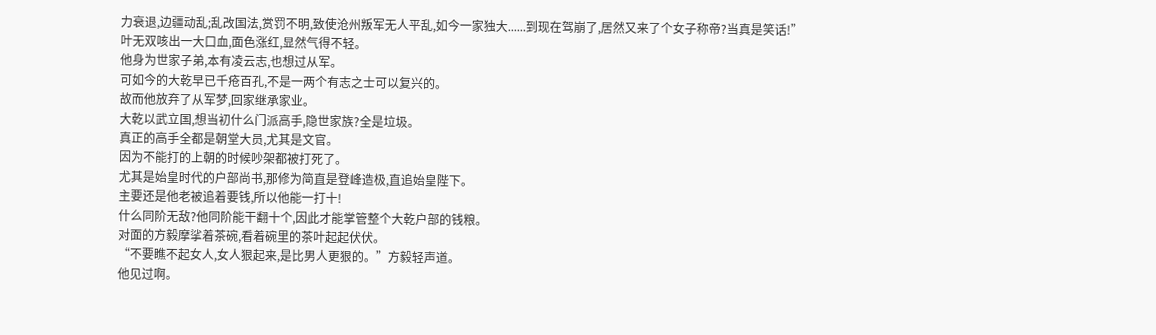力衰退,边疆动乱;乱改国法,赏罚不明,致使沧州叛军无人平乱,如今一家独大......到现在驾崩了,居然又来了个女子称帝?当真是笑话!”
叶无双咳出一大口血,面色涨红,显然气得不轻。
他身为世家子弟,本有凌云志,也想过从军。
可如今的大乾早已千疮百孔,不是一两个有志之士可以复兴的。
故而他放弃了从军梦,回家继承家业。
大乾以武立国,想当初什么门派高手,隐世家族?全是垃圾。
真正的高手全都是朝堂大员,尤其是文官。
因为不能打的上朝的时候吵架都被打死了。
尤其是始皇时代的户部尚书,那修为简直是登峰造极,直追始皇陛下。
主要还是他老被追着要钱,所以他能一打十!
什么同阶无敌?他同阶能干翻十个,因此才能掌管整个大乾户部的钱粮。
对面的方毅摩挲着茶碗,看着碗里的茶叶起起伏伏。
“不要瞧不起女人,女人狠起来,是比男人更狠的。”方毅轻声道。
他见过啊。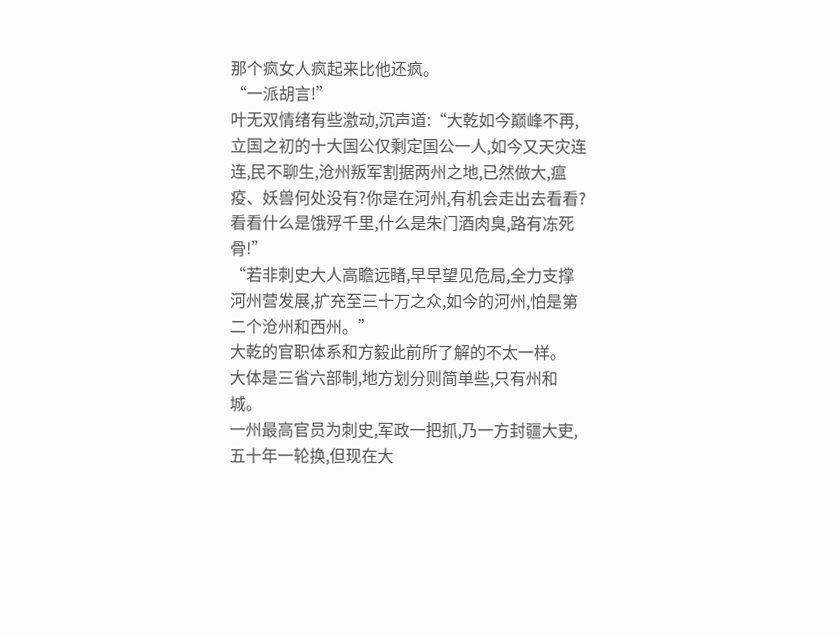那个疯女人疯起来比他还疯。
“一派胡言!”
叶无双情绪有些激动,沉声道:“大乾如今巅峰不再,立国之初的十大国公仅剩定国公一人,如今又天灾连连,民不聊生,沧州叛军割据两州之地,已然做大,瘟疫、妖兽何处没有?你是在河州,有机会走出去看看?看看什么是饿殍千里,什么是朱门酒肉臭,路有冻死骨!”
“若非刺史大人高瞻远睹,早早望见危局,全力支撑河州营发展,扩充至三十万之众,如今的河州,怕是第二个沧州和西州。”
大乾的官职体系和方毅此前所了解的不太一样。
大体是三省六部制,地方划分则简单些,只有州和城。
一州最高官员为刺史,军政一把抓,乃一方封疆大吏,五十年一轮换,但现在大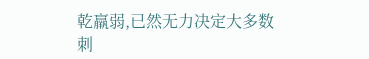乾羸弱,已然无力决定大多数刺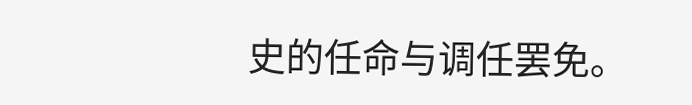史的任命与调任罢免。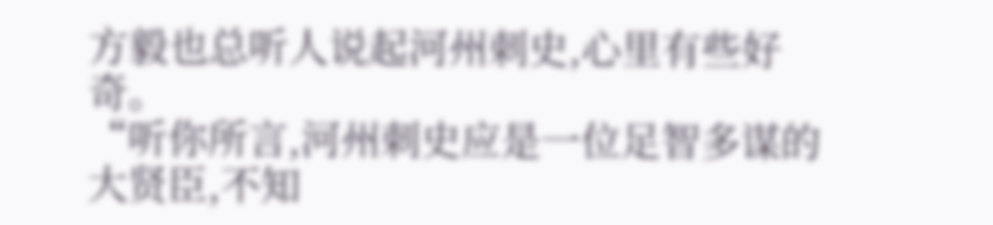方毅也总听人说起河州刺史,心里有些好奇。
“听你所言,河州刺史应是一位足智多谋的大贤臣,不知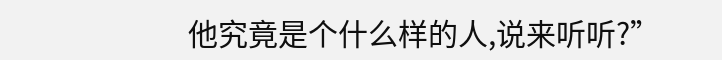他究竟是个什么样的人,说来听听?”